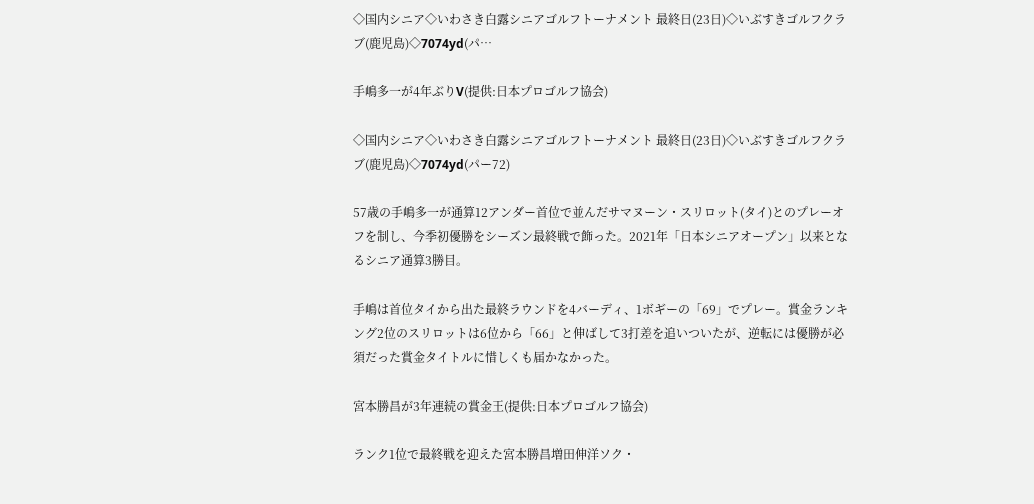◇国内シニア◇いわさき白露シニアゴルフトーナメント 最終日(23日)◇いぶすきゴルフクラブ(鹿児島)◇7074yd(パ…

手嶋多一が4年ぶりV(提供:日本プロゴルフ協会)

◇国内シニア◇いわさき白露シニアゴルフトーナメント 最終日(23日)◇いぶすきゴルフクラブ(鹿児島)◇7074yd(パー72)

57歳の手嶋多一が通算12アンダー首位で並んだサマヌーン・スリロット(タイ)とのプレーオフを制し、今季初優勝をシーズン最終戦で飾った。2021年「日本シニアオープン」以来となるシニア通算3勝目。

手嶋は首位タイから出た最終ラウンドを4バーディ、1ボギーの「69」でプレー。賞金ランキング2位のスリロットは6位から「66」と伸ばして3打差を追いついたが、逆転には優勝が必須だった賞金タイトルに惜しくも届かなかった。

宮本勝昌が3年連続の賞金王(提供:日本プロゴルフ協会)

ランク1位で最終戦を迎えた宮本勝昌増田伸洋ソク・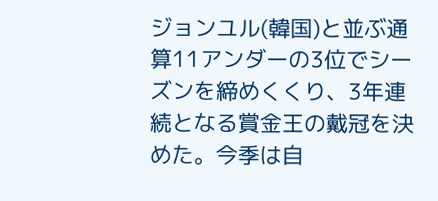ジョンユル(韓国)と並ぶ通算11アンダーの3位でシーズンを締めくくり、3年連続となる賞金王の戴冠を決めた。今季は自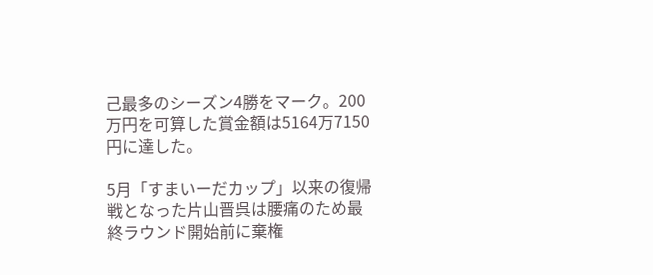己最多のシーズン4勝をマーク。200万円を可算した賞金額は5164万7150円に達した。

5月「すまいーだカップ」以来の復帰戦となった片山晋呉は腰痛のため最終ラウンド開始前に棄権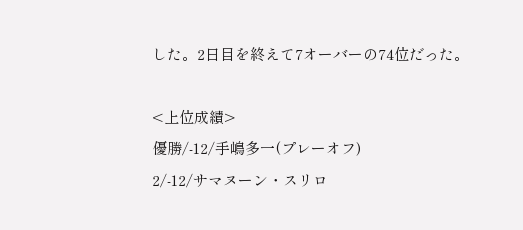した。2日目を終えて7オーバーの74位だった。

<上位成績>
優勝/-12/手嶋多一(プレーオフ)
2/-12/サマヌーン・スリロ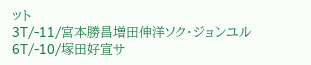ット
3T/-11/宮本勝昌増田伸洋ソク・ジョンユル
6T/-10/塚田好宣サ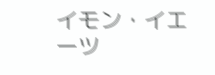イモン・イエーツ